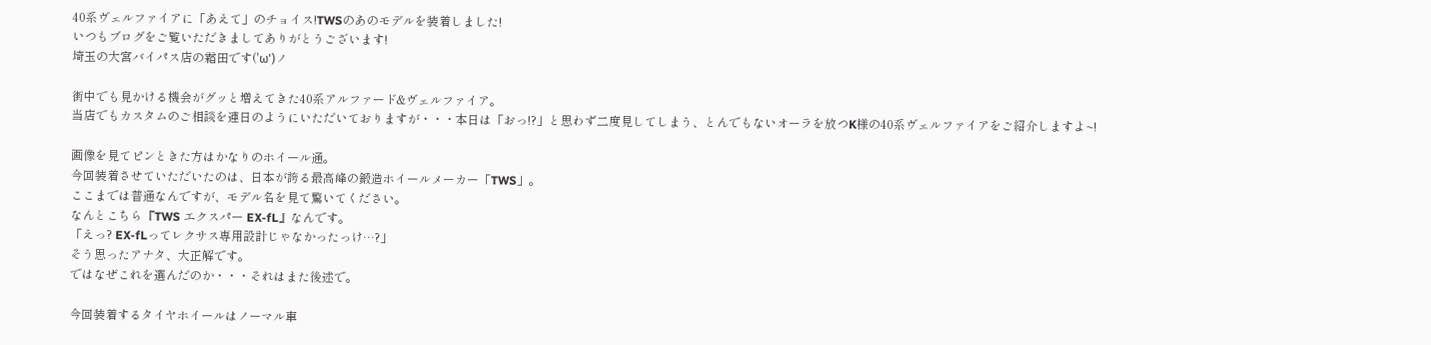40系ヴェルファイアに「あえて」のチョイス!TWSのあのモデルを装着しました!
いつもブログをご覧いただきましてありがとうございます!
埼玉の大宮バイパス店の霜田です('ω')ノ

街中でも見かける機会がグッと増えてきた40系アルファード&ヴェルファイア。
当店でもカスタムのご相談を連日のようにいただいておりますが・・・本日は「おっ!?」と思わず二度見してしまう、とんでもないオーラを放つK様の40系ヴェルファイアをご紹介しますよ~!

画像を見てピンときた方はかなりのホイール通。
今回装着させていただいたのは、日本が誇る最高峰の鍛造ホイールメーカー「TWS」。
ここまでは普通なんですが、モデル名を見て驚いてください。
なんとこちら『TWS エクスパー EX-fL』なんです。
「えっ? EX-fLってレクサス専用設計じゃなかったっけ…?」
そう思ったアナタ、大正解です。
ではなぜこれを選んだのか・・・それはまた後述で。

今回装着するタイヤホイールはノーマル車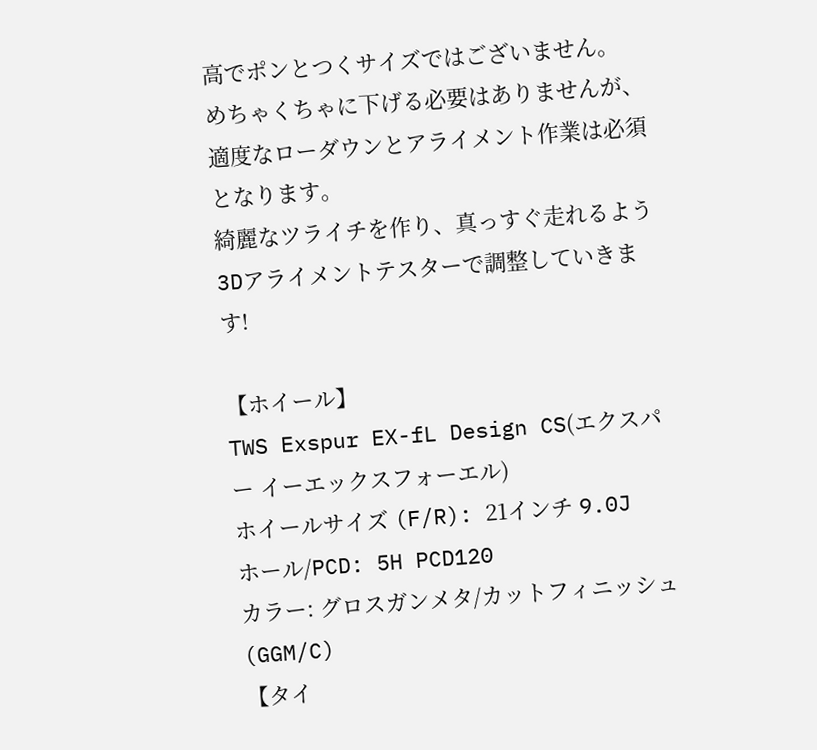高でポンとつくサイズではございません。
めちゃくちゃに下げる必要はありませんが、適度なローダウンとアライメント作業は必須となります。
綺麗なツライチを作り、真っすぐ走れるよう3Dアライメントテスターで調整していきます!

【ホイール】
TWS Exspur EX-fL Design CS(エクスパー イーエックスフォーエル)
ホイールサイズ (F/R): 21インチ 9.0J
ホール/PCD: 5H PCD120
カラー: グロスガンメタ/カットフィニッシュ (GGM/C)
【タイ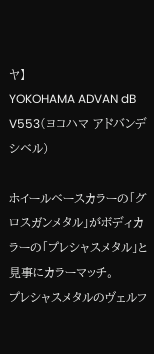ヤ】
YOKOHAMA ADVAN dB V553(ヨコハマ アドバンデシベル)

ホイールベースカラーの「グロスガンメタル」がボディカラーの「プレシャスメタル」と見事にカラーマッチ。
プレシャスメタルのヴェルフ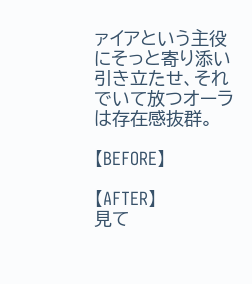ァイアという主役にそっと寄り添い引き立たせ、それでいて放つオーラは存在感抜群。

【BEFORE】

【AFTER】
見て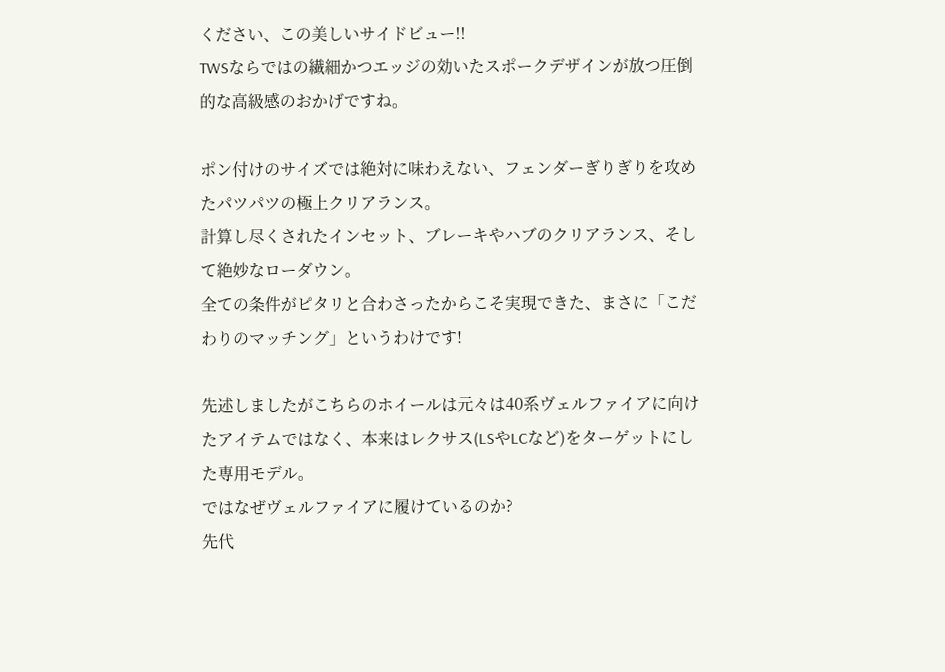ください、この美しいサイドビュー!!
TWSならではの繊細かつエッジの効いたスポークデザインが放つ圧倒的な高級感のおかげですね。

ポン付けのサイズでは絶対に味わえない、フェンダーぎりぎりを攻めたパツパツの極上クリアランス。
計算し尽くされたインセット、ブレーキやハブのクリアランス、そして絶妙なローダウン。
全ての条件がピタリと合わさったからこそ実現できた、まさに「こだわりのマッチング」というわけです!

先述しましたがこちらのホイールは元々は40系ヴェルファイアに向けたアイテムではなく、本来はレクサス(LSやLCなど)をターゲットにした専用モデル。
ではなぜヴェルファイアに履けているのか?
先代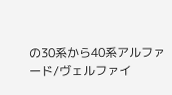の30系から40系アルファード/ヴェルファイ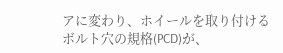アに変わり、ホイールを取り付けるボルト穴の規格(PCD)が、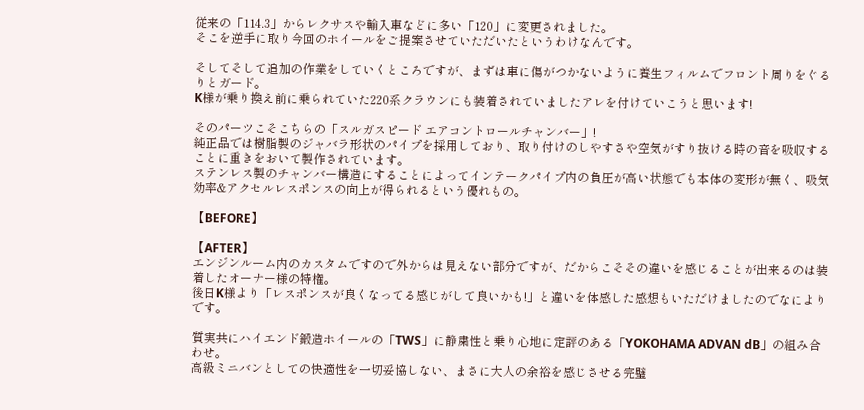従来の「114.3」からレクサスや輸入車などに多い「120」に変更されました。
そこを逆手に取り今回のホイールをご提案させていただいたというわけなんです。

そしてそして追加の作業をしていくところですが、まずは車に傷がつかないように養生フィルムでフロント周りをぐるりとガード。
K様が乗り換え前に乗られていた220系クラウンにも装着されていましたアレを付けていこうと思います!

そのパーツこそこちらの「スルガスピード エアコントロールチャンバー」!
純正品では樹脂製のジャバラ形状のパイプを採用しており、取り付けのしやすさや空気がすり抜ける時の音を吸収することに重きをおいて製作されています。
ステンレス製のチャンバー構造にすることによってインテークパイプ内の負圧が高い状態でも本体の変形が無く、吸気効率&アクセルレスポンスの向上が得られるという優れもの。

【BEFORE】

【AFTER】
エンジンルーム内のカスタムですので外からは見えない部分ですが、だからこそその違いを感じることが出来るのは装着したオーナー様の特権。
後日K様より「レスポンスが良くなってる感じがして良いかも!」と違いを体感した感想もいただけましたのでなによりです。

質実共にハイエンド鍛造ホイールの「TWS」に静粛性と乗り心地に定評のある「YOKOHAMA ADVAN dB」の組み合わせ。
高級ミニバンとしての快適性を一切妥協しない、まさに大人の余裕を感じさせる完璧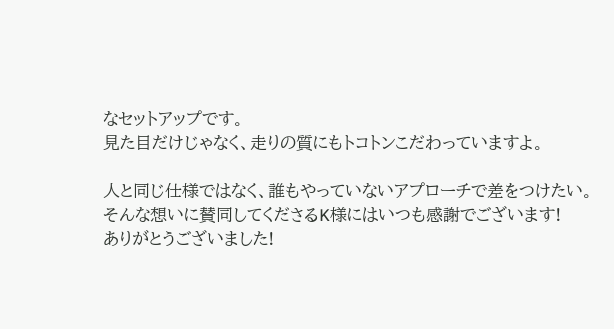なセットアップです。
見た目だけじゃなく、走りの質にもトコトンこだわっていますよ。

人と同じ仕様ではなく、誰もやっていないアプローチで差をつけたい。
そんな想いに賛同してくださるK様にはいつも感謝でございます!
ありがとうございました!